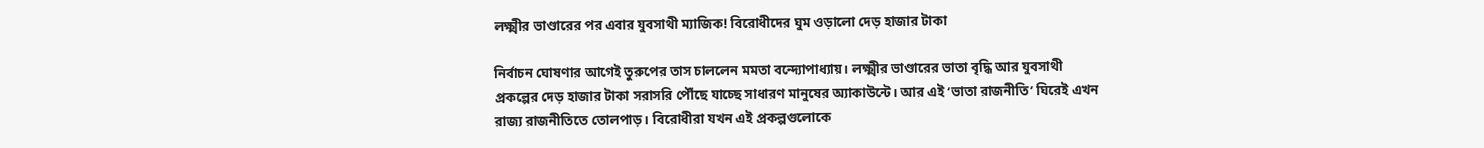লক্ষ্মীর ভাণ্ডারের পর এবার যুবসাথী ম্যাজিক! বিরোধীদের ঘুম ওড়ালো দেড় হাজার টাকা

নির্বাচন ঘোষণার আগেই তুরুপের তাস চাললেন মমতা বন্দ্যোপাধ্যায়। লক্ষ্মীর ভাণ্ডারের ভাতা বৃদ্ধি আর যুবসাথী প্রকল্পের দেড় হাজার টাকা সরাসরি পৌঁছে যাচ্ছে সাধারণ মানুষের অ্যাকাউন্টে। আর এই ‘ভাতা রাজনীতি’ ঘিরেই এখন রাজ্য রাজনীতিতে তোলপাড়। বিরোধীরা যখন এই প্রকল্পগুলোকে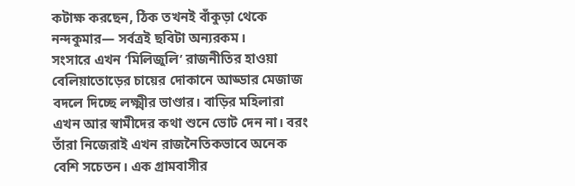কটাক্ষ করছেন, ঠিক তখনই বাঁকুড়া থেকে নন্দকুমার— সর্বত্রই ছবিটা অন্যরকম।
সংসারে এখন ‘মিলিজুলি’ রাজনীতির হাওয়া
বেলিয়াতোড়ের চায়ের দোকানে আড্ডার মেজাজ বদলে দিচ্ছে লক্ষ্মীর ভাণ্ডার। বাড়ির মহিলারা এখন আর স্বামীদের কথা শুনে ভোট দেন না। বরং তাঁরা নিজেরাই এখন রাজনৈতিকভাবে অনেক বেশি সচেতন। এক গ্রামবাসীর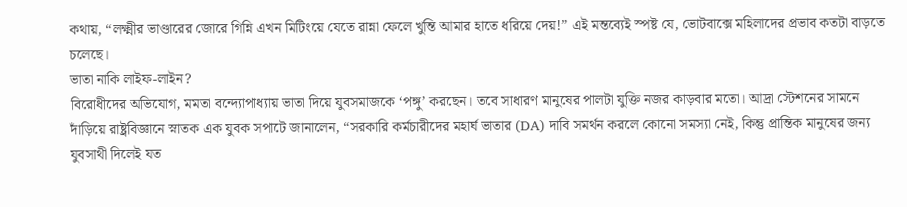কথায়, “লক্ষ্মীর ভাণ্ডারের জোরে গিন্নি এখন মিটিংয়ে যেতে রান্না ফেলে খুন্তি আমার হাতে ধরিয়ে দেয়!” এই মন্তব্যেই স্পষ্ট যে, ভোটবাক্সে মহিলাদের প্রভাব কতটা বাড়তে চলেছে।
ভাতা নাকি লাইফ-লাইন?
বিরোধীদের অভিযোগ, মমতা বন্দ্যোপাধ্যায় ভাতা দিয়ে যুবসমাজকে ‘পঙ্গু’ করছেন। তবে সাধারণ মানুষের পালটা যুক্তি নজর কাড়বার মতো। আদ্রা স্টেশনের সামনে দাঁড়িয়ে রাষ্ট্রবিজ্ঞানে স্নাতক এক যুবক সপাটে জানালেন, “সরকারি কর্মচারীদের মহার্ঘ ভাতার (DA) দাবি সমর্থন করলে কোনো সমস্যা নেই, কিন্তু প্রান্তিক মানুষের জন্য যুবসাথী দিলেই যত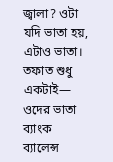জ্বালা? ওটা যদি ভাতা হয়, এটাও ভাতা। তফাত শুধু একটাই— ওদের ভাতা ব্যাংক ব্যালেন্স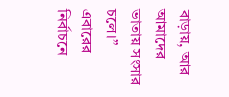বাড়ায়, আর আমাদের ভাতায় সংসার চলে।”
এবারের নির্বাচনে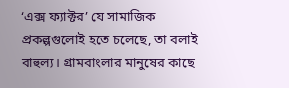‘এক্স ফ্যাক্টর’ যে সামাজিক প্রকল্পগুলোই হতে চলেছে, তা বলাই বাহুল্য। গ্রামবাংলার মানুষের কাছে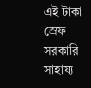এই টাকা স্রেফ সরকারি সাহায্য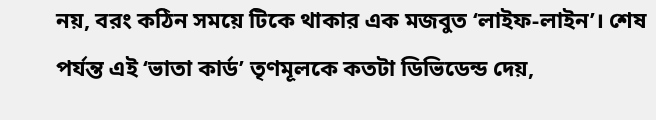নয়, বরং কঠিন সময়ে টিকে থাকার এক মজবুত ‘লাইফ-লাইন’। শেষ পর্যন্ত এই ‘ভাতা কার্ড’ তৃণমূলকে কতটা ডিভিডেন্ড দেয়,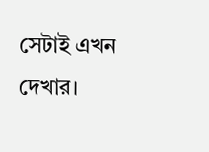সেটাই এখন দেখার।